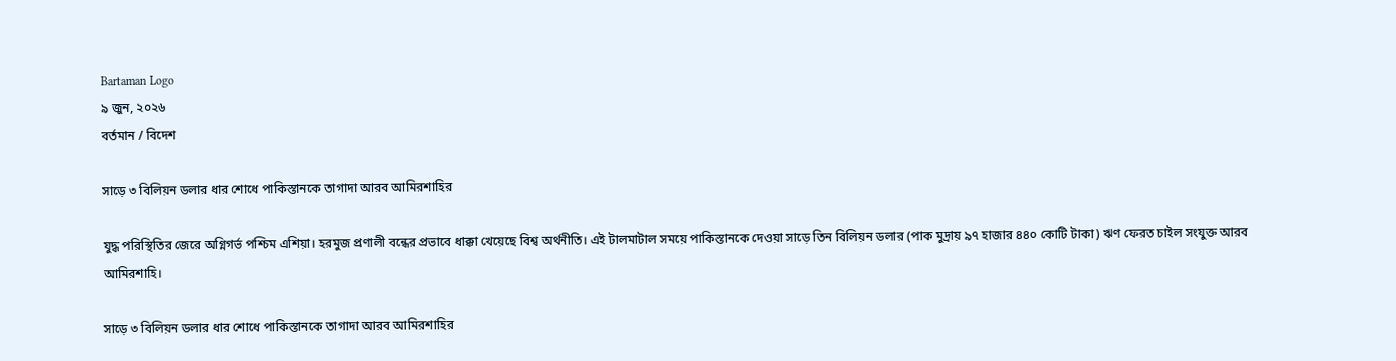Bartaman Logo
৯ জুন, ২০২৬
বর্তমান / বিদেশ

সাড়ে ৩ বিলিয়ন ডলার ধার শোধে পাকিস্তানকে তাগাদা আরব আমিরশাহির

যুদ্ধ পরিস্থিতির জেরে অগ্নিগর্ভ পশ্চিম এশিয়া। হরমুজ প্রণালী বন্ধের প্রভাবে ধাক্কা খেয়েছে বিশ্ব অর্থনীতি। এই টালমাটাল সময়ে পাকিস্তানকে দেওয়া সাড়ে তিন বিলিয়ন ডলার (পাক মুদ্রায় ৯৭ হাজার ৪৪০ কোটি টাকা) ঋণ ফেরত চাইল সংযুক্ত আরব আমিরশাহি।

সাড়ে ৩ বিলিয়ন ডলার ধার শোধে পাকিস্তানকে তাগাদা আরব আমিরশাহির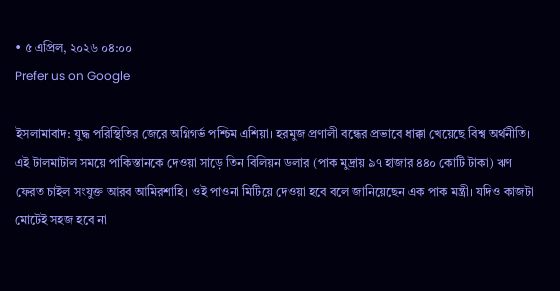• ৫ এপ্রিল, ২০২৬ ০৪:০০
Prefer us on Google

ইসলামাবাদ: যুদ্ধ পরিস্থিতির জেরে অগ্নিগর্ভ পশ্চিম এশিয়া। হরমুজ প্রণালী বন্ধের প্রভাবে ধাক্কা খেয়েছে বিশ্ব অর্থনীতি। এই টালমাটাল সময়ে পাকিস্তানকে দেওয়া সাড়ে তিন বিলিয়ন ডলার (পাক মুদ্রায় ৯৭ হাজার ৪৪০ কোটি টাকা) ঋণ ফেরত চাইল সংযুক্ত আরব আমিরশাহি। ওই পাওনা মিটিয়ে দেওয়া হবে বলে জানিয়েছেন এক পাক মন্ত্রী। যদিও কাজটা মোটেই সহজ হবে না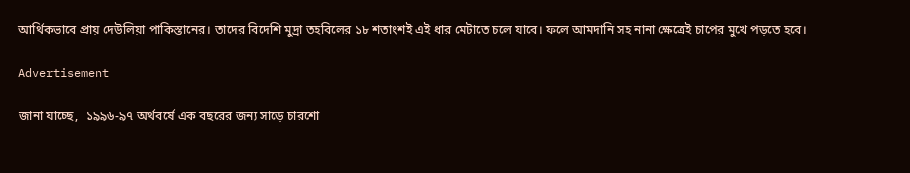আর্থিকভাবে প্রায় দেউলিয়া পাকিস্তানের। তাদের বিদেশি মুদ্রা তহবিলের ১৮ শতাংশই এই ধার মেটাতে চলে যাবে। ফলে আমদানি সহ নানা ক্ষেত্রেই চাপের মুখে পড়তে হবে।

Advertisement

জানা যাচ্ছে,  ১৯৯৬-৯৭ অর্থবর্ষে এক বছরের জন্য সাড়ে চারশো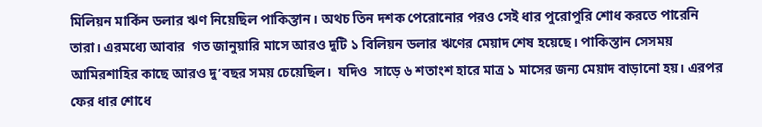মিলিয়ন মার্কিন ডলার ঋণ নিয়েছিল পাকিস্তান। অথচ তিন দশক পেরোনোর পরও সেই ধার পুরোপুরি শোধ করতে পারেনি তারা। এরমধ্যে আবার  গত জানুয়ারি মাসে আরও দুটি ১ বিলিয়ন ডলার ঋণের মেয়াদ শেষ হয়েছে। পাকিস্তান সেসময় আমিরশাহির কাছে আরও দু’বছর সময় চেয়েছিল।  যদিও  সাড়ে ৬ শতাংশ হারে মাত্র ১ মাসের জন্য মেয়াদ বাড়ানো হয়। এরপর ফের ধার শোধে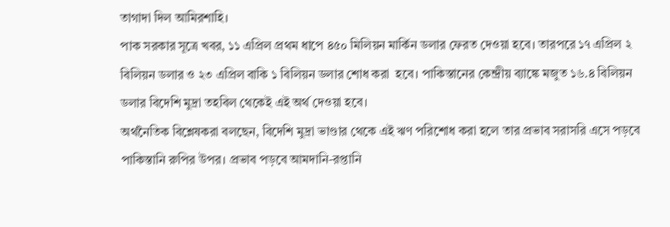তাগাদা দিল আমিরশাহি।
পাক সরকার সূত্রে খবর, ১১ এপ্রিল প্রথম ধাপে ৪৫০ মিলিয়ন মার্কিন ডলার ফেরত দেওয়া হবে। তারপরে ১৭ এপ্রিল ২ বিলিয়ন ডলার ও ২৩ এপ্রিল বাকি ১ বিলিয়ন ডলার শোধ করা  হবে। পাকিস্তানের কেন্দ্রীয় ব্যাঙ্কে মজুত ১৬.৪ বিলিয়ন ডলার বিদেশি মুদ্রা তহবিল থেকেই এই অর্থ দেওয়া হবে।
অর্থনৈতিক বিশ্লেষকরা বলছেন, বিদেশি মুদ্রা ভাণ্ডার থেকে এই ঋণ পরিশোধ করা হলে তার প্রভাব সরাসরি এসে পড়বে পাকিস্তানি রুপির উপর। প্রভাব পড়বে আমদানি-রপ্তানি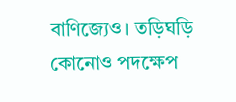বাণিজ্যেও। তড়িঘড়ি কোনোও পদক্ষেপ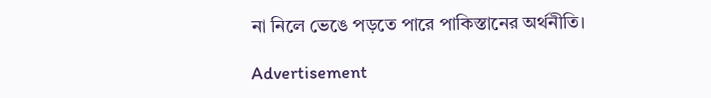না নিলে ভেঙে পড়তে পারে পাকিস্তানের অর্থনীতি।

Advertisement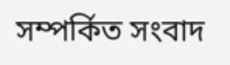সম্পর্কিত সংবাদ